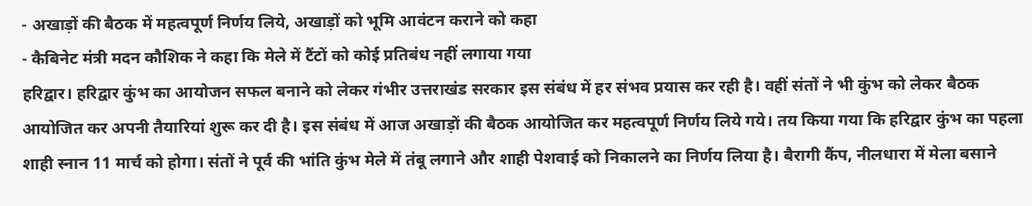- अखाड़ों की बैठक में महत्वपूर्ण निर्णय लिये, अखाड़ों को भूमि आवंटन कराने को कहा
- कैबिनेट मंत्री मदन कौशिक ने कहा कि मेले में टैंटों को कोई प्रतिबंध नहीं लगाया गया
हरिद्वार। हरिद्वार कुंभ का आयोजन सफल बनाने को लेकर गंभीर उत्तराखंड सरकार इस संबंध में हर संभव प्रयास कर रही है। वहीं संतों ने भी कुंभ को लेकर बैठक आयोजित कर अपनी तैयारियां शुरू कर दी है। इस संबंध में आज अखाड़ों की बैठक आयोजित कर महत्वपूर्ण निर्णय लिये गये। तय किया गया कि हरिद्वार कुंभ का पहला शाही स्नान 11 मार्च को होगा। संतों ने पूर्व की भांति कुंभ मेले में तंबू लगाने और शाही पेशवाई को निकालने का निर्णय लिया है। बैरागी कैंप, नीलधारा में मेला बसाने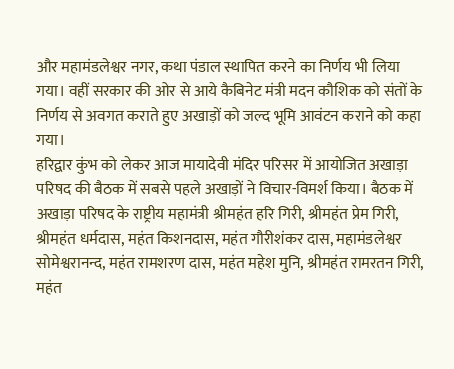और महामंडलेश्वर नगर, कथा पंडाल स्थापित करने का निर्णय भी लिया गया। वहीं सरकार की ओर से आये कैबिनेट मंत्री मदन कौशिक को संतों के निर्णय से अवगत कराते हुए अखाड़ों को जल्द भूमि आवंटन कराने को कहा गया।
हरिद्वार कुंभ को लेकर आज मायादेवी मंदिर परिसर में आयोजित अखाड़ा परिषद की बैठक में सबसे पहले अखाड़ों ने विचार-विमर्श किया। बैठक में अखाड़ा परिषद के राष्ट्रीय महामंत्री श्रीमहंत हरि गिरी, श्रीमहंत प्रेम गिरी, श्रीमहंत धर्मदास, महंत किशनदास, महंत गौरीशंकर दास, महामंडलेश्वर सोमेश्वरानन्द, महंत रामशरण दास, महंत महेश मुनि, श्रीमहंत रामरतन गिरी, महंत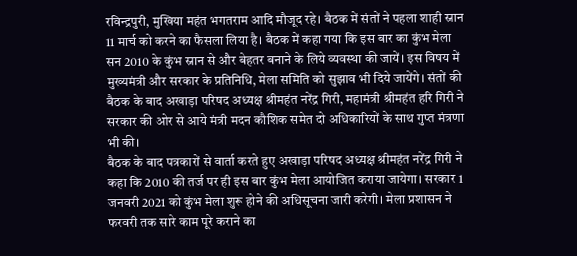रविन्द्रपुरी, मुखिया महंत भगतराम आदि मौजूद रहे। बैठक में संतों ने पहला शाही स्नान 11 मार्च को करने का फैसला लिया है। बैठक में कहा गया कि इस बार का कुंभ मेला सन 2010 के कुंभ स्नान से और बेहतर बनाने के लिये व्यवस्था की जायें। इस विषय में मुख्यमंत्री और सरकार के प्रतिनिधि, मेला समिति को सुझाव भी दिये जायेंगे। संतों की बैठक के बाद अखाड़ा परिषद अध्यक्ष श्रीमहंत नरेंद्र गिरी, महामंत्री श्रीमहंत हरि गिरी ने सरकार की ओर से आये मंत्री मदन कौशिक समेत दो अधिकारियों के साथ गुप्त मंत्रणा भी की।
बैठक के बाद पत्रकारों से वार्ता करते हुए अखाड़ा परिषद अध्यक्ष श्रीमहंत नरेंद्र गिरी ने कहा कि 2010 की तर्ज पर ही इस बार कुंभ मेला आयोजित कराया जायेगा। सरकार 1 जनवरी 2021 को कुंभ मेला शुरू होने की अधिसूचना जारी करेगी। मेला प्रशासन ने फरवरी तक सारे काम पूरे कराने का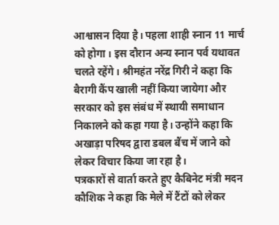आश्वासन दिया है। पहला शाही स्नान 11 मार्च को होगा। इस दौरान अन्य स्नान पर्व यथावत चलते रहेंगे। श्रीमहंत नरेंद्र गिरी ने कहा कि बैरागी कैंप खाली नहीं किया जायेगा और सरकार को इस संबंध में स्थायी समाधान निकालने को कहा गया है। उन्होंने कहा कि अखाड़ा परिषद द्वारा डबल बैंच में जाने को लेकर विचार किया जा रहा है।
पत्रकारों से वार्ता करते हुए कैबिनेट मंत्री मदन कौशिक ने कहा कि मेले में टैंटों को लेकर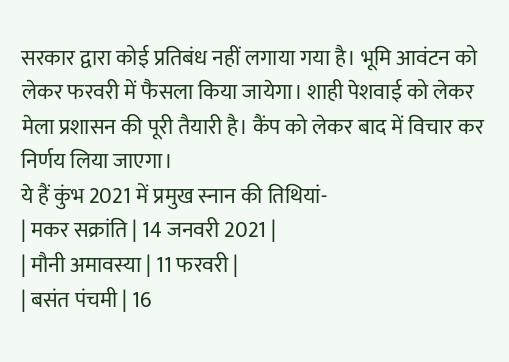सरकार द्वारा कोई प्रतिबंध नहीं लगाया गया है। भूमि आवंटन को लेकर फरवरी में फैसला किया जायेगा। शाही पेशवाई को लेकर मेला प्रशासन की पूरी तैयारी है। कैंप को लेकर बाद में विचार कर निर्णय लिया जाएगा।
ये हैं कुंभ 2021 में प्रमुख स्नान की तिथियां-
| मकर सक्रांति | 14 जनवरी 2021 |
| मौनी अमावस्या | 11 फरवरी |
| बसंत पंचमी | 16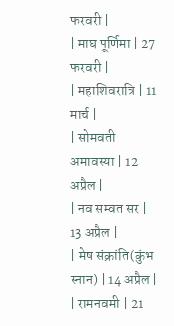फरवरी |
| माघ पूर्णिमा | 27 फरवरी |
| महाशिवरात्रि | 11 मार्च |
| सोमवती अमावस्या | 12 अप्रैल |
| नव सम्वत सर | 13 अप्रैल |
| मेष संक्रांति(कुंभ स्नान) | 14 अप्रैल |
| रामनवमी | 21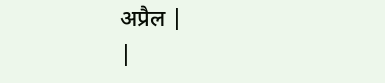अप्रैल |
|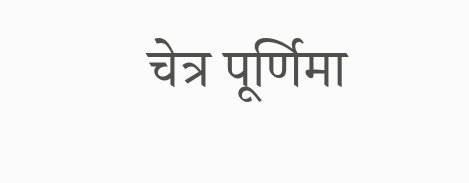चेत्र पूर्णिमा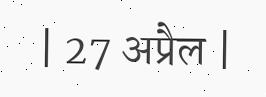| 27 अप्रैल |